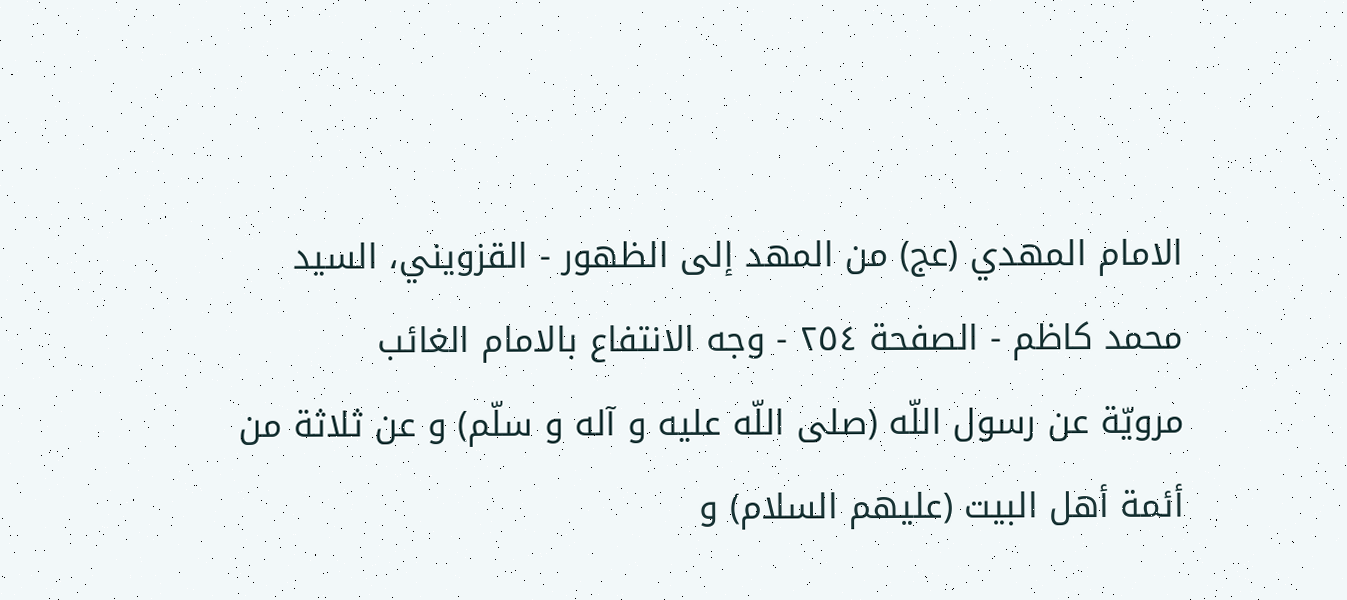الامام المهدي (عج) من المهد إلى الظهور - القزويني، السيد محمد كاظم - الصفحة ٢٥٤ - وجه الانتفاع بالامام الغائب
مرويّة عن رسول اللّه (صلى اللّه عليه و آله و سلّم) و عن ثلاثة من أئمة أهل البيت (عليهم السلام) و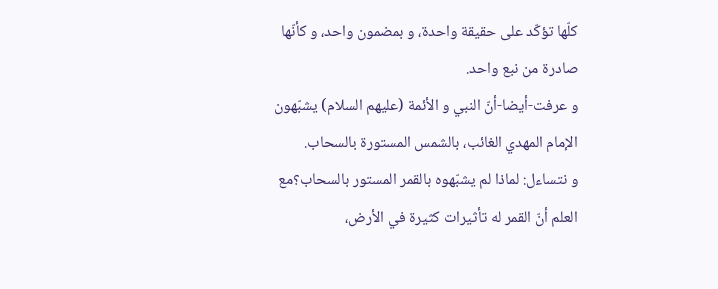كلّها تؤكّد على حقيقة واحدة، و بمضمون واحد، و كأنّها صادرة من نبع واحد.
و عرفت-أيضا-أنّ النبي و الأئمة (عليهم السلام) يشبّهون الإمام المهدي الغائب، بالشمس المستورة بالسحاب.
و نتساءل: لماذا لم يشبّهوه بالقمر المستور بالسحاب؟مع العلم أنّ القمر له تأثيرات كثيرة في الأرض،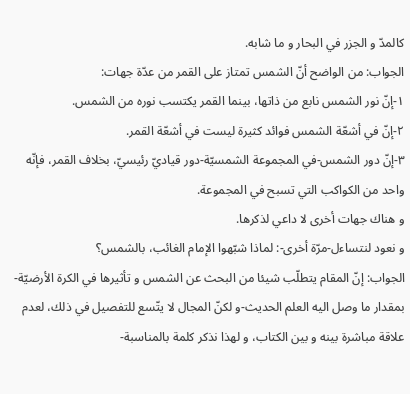كالمدّ و الجزر في البحار و ما شابه.
الجواب: من الواضح أنّ الشمس تمتاز على القمر من عدّة جهات:
١-إنّ نور الشمس نابع من ذاتها، بينما القمر يكتسب نوره من الشمس.
٢-إنّ في أشعّة الشمس فوائد كثيرة ليست في أشعّة القمر.
٣-إنّ دور الشمس-في المجموعة الشمسيّة-دور قياديّ رئيسيّ، بخلاف القمر، فإنّه واحد من الكواكب التي تسبح في المجموعة.
و هناك جهات أخرى لا داعي لذكرها.
و نعود لنتساءل-مرّة أخرى-: لماذا شبّهوا الإمام الغائب، بالشمس؟
الجواب: إنّ المقام يتطلّب شيئا من البحث عن الشمس و تأثيرها في الكرة الأرضيّة-بمقدار ما وصل اليه العلم الحديث-و لكنّ المجال لا يتّسع للتفصيل في ذلك، لعدم علاقة مباشرة بينه و بين الكتاب، و لهذا نذكر كلمة بالمناسبة-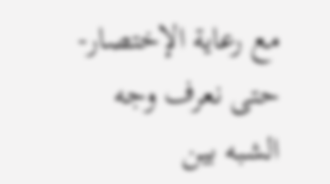مع رعاية الإختصار-حتى نعرف وجه الشبه بين